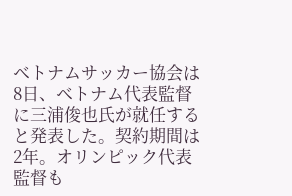ベトナムサッカー協会は8日、ベトナム代表監督に三浦俊也氏が就任すると発表した。契約期間は2年。オリンピック代表監督も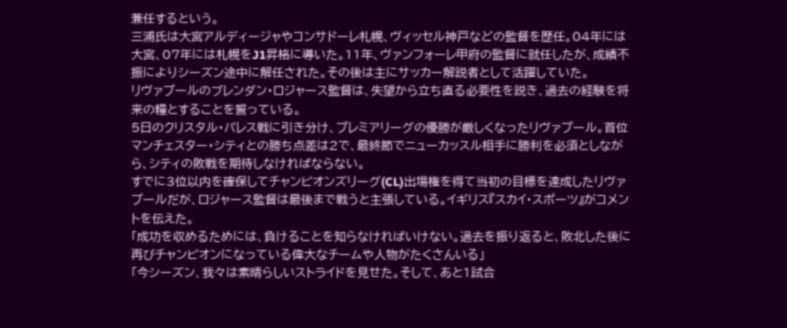兼任するという。
三浦氏は大宮アルディージャやコンサドーレ札幌、ヴィッセル神戸などの監督を歴任。04年には大宮、07年には札幌をJ1昇格に導いた。11年、ヴァンフォーレ甲府の監督に就任したが、成績不振によりシーズン途中に解任された。その後は主にサッカー解説者として活躍していた。
リヴァプールのブレンダン・ロジャース監督は、失望から立ち直る必要性を説き、過去の経験を将来の糧とすることを誓っている。
5日のクリスタル・パレス戦に引き分け、プレミアリーグの優勝が厳しくなったリヴァプール。首位マンチェスター・シティとの勝ち点差は2で、最終節でニューカッスル相手に勝利を必須としながら、シティの敗戦を期待しなければならない。
すでに3位以内を確保してチャンピオンズリーグ(CL)出場権を得て当初の目標を達成したリヴァプールだが、ロジャース監督は最後まで戦うと主張している。イギリス『スカイ・スポーツ』がコメントを伝えた。
「成功を収めるためには、負けることを知らなければいけない。過去を振り返ると、敗北した後に再びチャンピオンになっている偉大なチームや人物がたくさんいる」
「今シーズン、我々は素晴らしいストライドを見せた。そして、あと1試合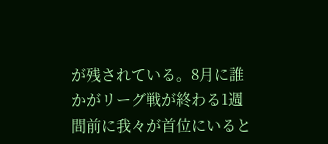が残されている。8月に誰かがリーグ戦が終わる1週間前に我々が首位にいると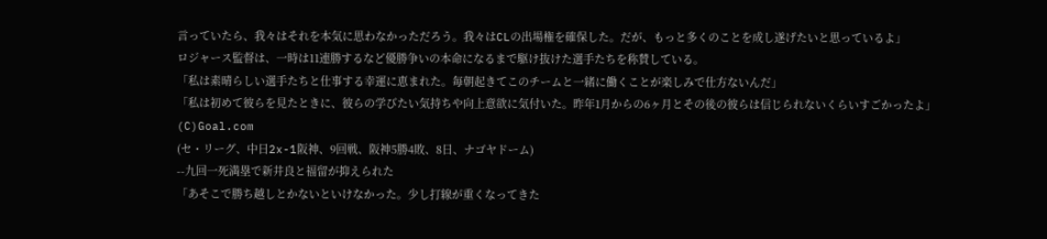言っていたら、我々はそれを本気に思わなかっただろう。我々はCLの出場権を確保した。だが、もっと多くのことを成し遂げたいと思っているよ」
ロジャース監督は、一時は11連勝するなど優勝争いの本命になるまで駆け抜けた選手たちを称賛している。
「私は素晴らしい選手たちと仕事する幸運に恵まれた。毎朝起きてこのチームと一緒に働くことが楽しみで仕方ないんだ」
「私は初めて彼らを見たときに、彼らの学びたい気持ちや向上意欲に気付いた。昨年1月からの6ヶ月とその後の彼らは信じられないくらいすごかったよ」
(C)Goal.com
(セ・リーグ、中日2x-1阪神、9回戦、阪神5勝4敗、8日、ナゴヤドーム)
--九回一死満塁で新井良と福留が抑えられた
「あそこで勝ち越しとかないといけなかった。少し打線が重くなってきた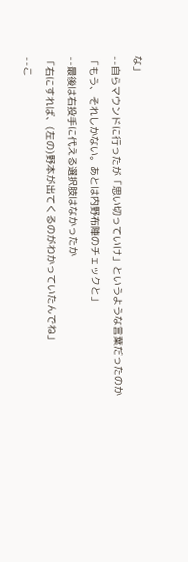な」
--自らマウンドに行ったが「思い切っていけ」というような言葉だったのか
「もう、それしかない。あとは内野布陣のチェックと」
--最後は右投手に代える選択肢はなかったか
「右にすれば、(左の)野本が出てくるのがわかっていたんでね」
--こ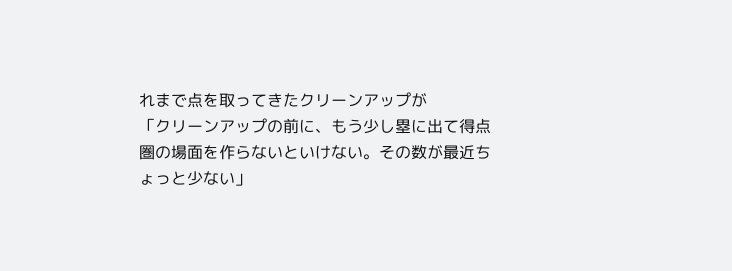れまで点を取ってきたクリーンアップが
「クリーンアップの前に、もう少し塁に出て得点圏の場面を作らないといけない。その数が最近ちょっと少ない」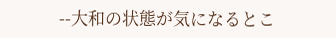--大和の状態が気になるとこ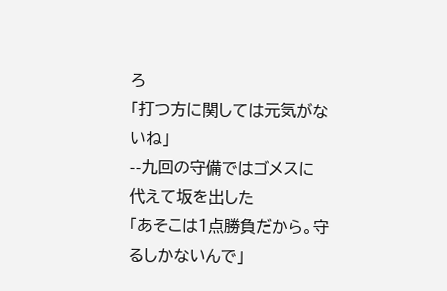ろ
「打つ方に関しては元気がないね」
--九回の守備ではゴメスに代えて坂を出した
「あそこは1点勝負だから。守るしかないんで」